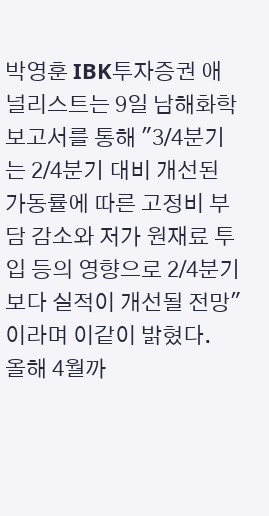박영훈 IBK투자증권 애널리스트는 9일 남해화학 보고서를 통해 "3/4분기는 2/4분기 대비 개선된 가동률에 따른 고정비 부담 감소와 저가 원재료 투입 등의 영향으로 2/4분기 보다 실적이 개선될 전망"이라며 이같이 밝혔다.
올해 4월까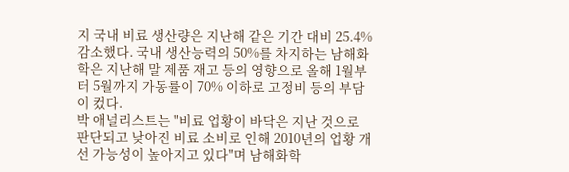지 국내 비료 생산량은 지난해 같은 기간 대비 25.4% 감소했다. 국내 생산능력의 50%를 차지하는 남해화학은 지난해 말 제품 재고 등의 영향으로 올해 1월부터 5월까지 가동률이 70% 이하로 고정비 등의 부담이 컸다.
박 애널리스트는 "비료 업황이 바닥은 지난 것으로 판단되고 낮아진 비료 소비로 인해 2010년의 업황 개선 가능성이 높아지고 있다"며 남해화학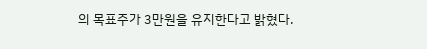의 목표주가 3만원을 유지한다고 밝혔다.